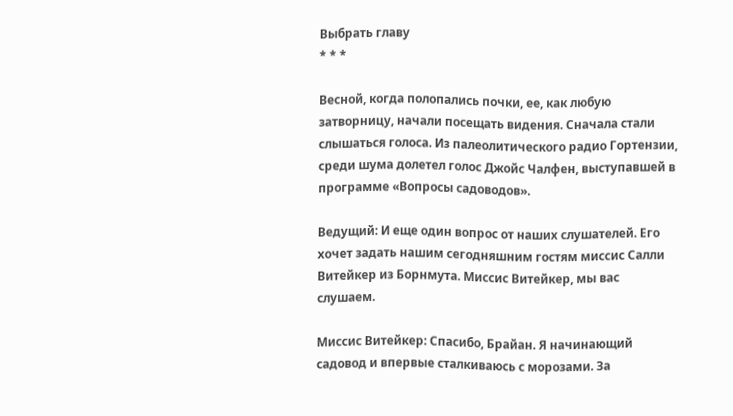Выбрать главу
* * *

Весной, когда полопались почки, ее, как любую затворницу, начали посещать видения. Сначала стали слышаться голоса. Из палеолитического радио Гортензии, среди шума долетел голос Джойс Чалфен, выступавшей в программе «Вопросы садоводов».

Ведущий: И еще один вопрос от наших слушателей. Его хочет задать нашим сегодняшним гостям миссис Салли Витейкер из Борнмута. Миссис Витейкер, мы вас слушаем.

Миссис Витейкер: Спасибо, Брайан. Я начинающий садовод и впервые сталкиваюсь с морозами. За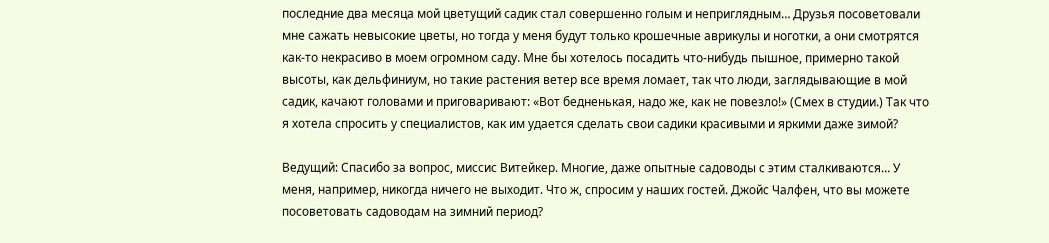последние два месяца мой цветущий садик стал совершенно голым и неприглядным… Друзья посоветовали мне сажать невысокие цветы, но тогда у меня будут только крошечные аврикулы и ноготки, а они смотрятся как-то некрасиво в моем огромном саду. Мне бы хотелось посадить что-нибудь пышное, примерно такой высоты, как дельфиниум, но такие растения ветер все время ломает, так что люди, заглядывающие в мой садик, качают головами и приговаривают: «Вот бедненькая, надо же, как не повезло!» (Смех в студии.) Так что я хотела спросить у специалистов, как им удается сделать свои садики красивыми и яркими даже зимой?

Ведущий: Спасибо за вопрос, миссис Витейкер. Многие, даже опытные садоводы с этим сталкиваются… У меня, например, никогда ничего не выходит. Что ж, спросим у наших гостей. Джойс Чалфен, что вы можете посоветовать садоводам на зимний период?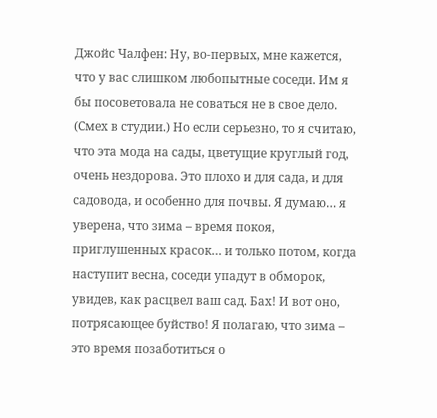Джойс Чалфен: Ну, во-первых, мне кажется, что у вас слишком любопытные соседи. Им я бы посоветовала не соваться не в свое дело. (Смех в студии.) Но если серьезно, то я считаю, что эта мода на сады, цветущие круглый год, очень нездорова. Это плохо и для сада, и для садовода, и особенно для почвы. Я думаю… я уверена, что зима – время покоя, приглушенных красок… и только потом, когда наступит весна, соседи упадут в обморок, увидев, как расцвел ваш сад. Бах! И вот оно, потрясающее буйство! Я полагаю, что зима – это время позаботиться о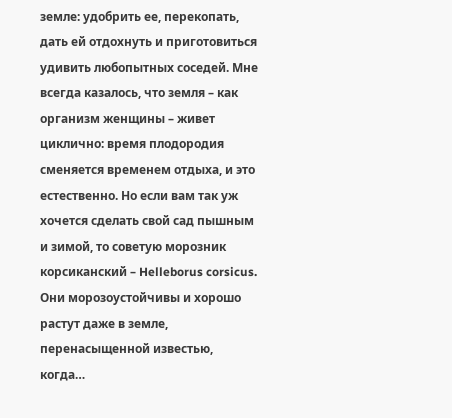земле: удобрить ее, перекопать, дать ей отдохнуть и приготовиться удивить любопытных соседей. Мне всегда казалось, что земля – как организм женщины – живет циклично: время плодородия сменяется временем отдыха, и это естественно. Но если вам так уж хочется сделать свой сад пышным и зимой, то советую морозник корсиканский – Helleborus corsicus. Они морозоустойчивы и хорошо растут даже в земле, перенасыщенной известью, когда…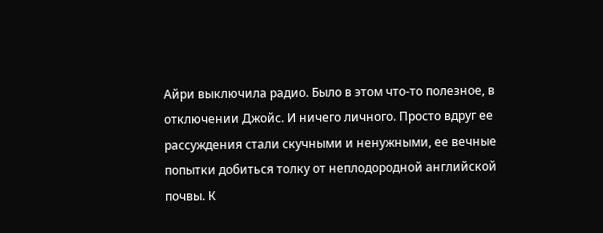Айри выключила радио. Было в этом что-то полезное, в отключении Джойс. И ничего личного. Просто вдруг ее рассуждения стали скучными и ненужными, ее вечные попытки добиться толку от неплодородной английской почвы. К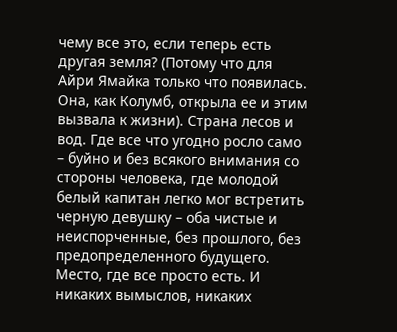чему все это, если теперь есть другая земля? (Потому что для Айри Ямайка только что появилась. Она, как Колумб, открыла ее и этим вызвала к жизни). Страна лесов и вод. Где все что угодно росло само – буйно и без всякого внимания со стороны человека, где молодой белый капитан легко мог встретить черную девушку – оба чистые и неиспорченные, без прошлого, без предопределенного будущего. Место, где все просто есть. И никаких вымыслов, никаких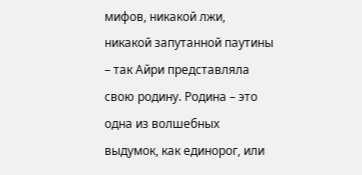мифов, никакой лжи, никакой запутанной паутины – так Айри представляла свою родину. Родина – это одна из волшебных выдумок, как единорог, или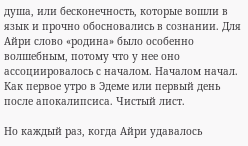душа, или бесконечность, которые вошли в язык и прочно обосновались в сознании. Для Айри слово «родина» было особенно волшебным, потому что у нее оно ассоциировалось с началом. Началом начал. Как первое утро в Эдеме или первый день после апокалипсиса. Чистый лист.

Но каждый раз, когда Айри удавалось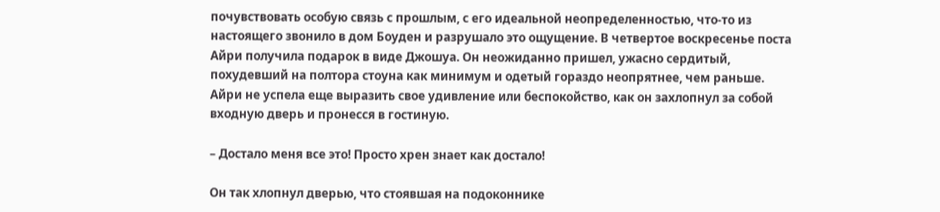почувствовать особую связь с прошлым, с его идеальной неопределенностью, что-то из настоящего звонило в дом Боуден и разрушало это ощущение. В четвертое воскресенье поста Айри получила подарок в виде Джошуа. Он неожиданно пришел, ужасно сердитый, похудевший на полтора стоуна как минимум и одетый гораздо неопрятнее, чем раньше. Айри не успела еще выразить свое удивление или беспокойство, как он захлопнул за собой входную дверь и пронесся в гостиную.

– Достало меня все это! Просто хрен знает как достало!

Он так хлопнул дверью, что стоявшая на подоконнике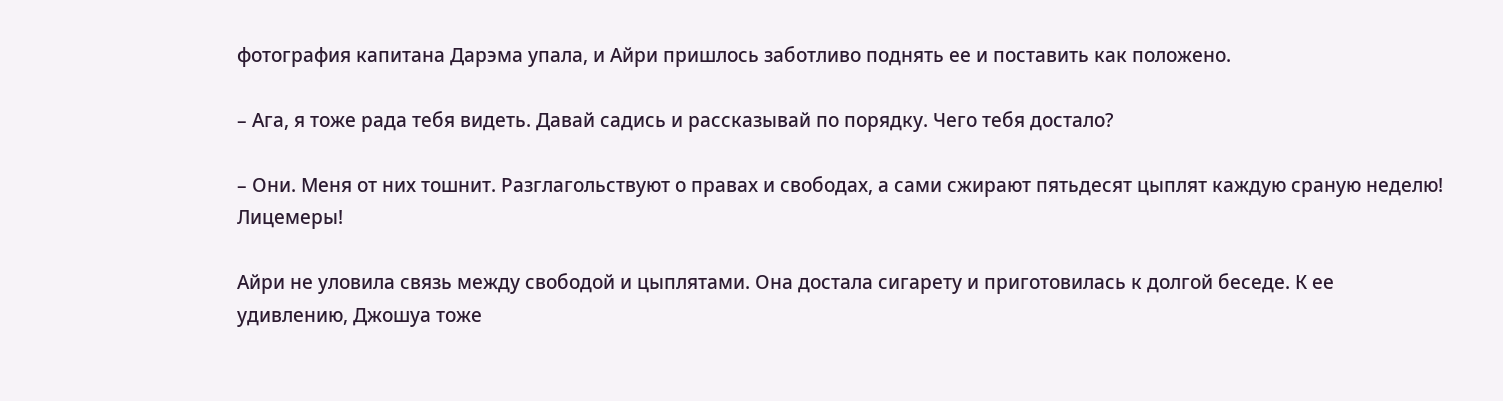фотография капитана Дарэма упала, и Айри пришлось заботливо поднять ее и поставить как положено.

– Ага, я тоже рада тебя видеть. Давай садись и рассказывай по порядку. Чего тебя достало?

– Они. Меня от них тошнит. Разглагольствуют о правах и свободах, а сами сжирают пятьдесят цыплят каждую сраную неделю! Лицемеры!

Айри не уловила связь между свободой и цыплятами. Она достала сигарету и приготовилась к долгой беседе. К ее удивлению, Джошуа тоже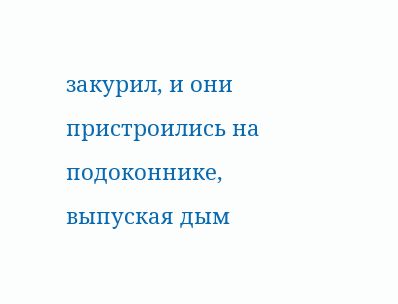закурил, и они пристроились на подоконнике, выпуская дым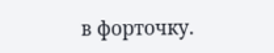в форточку.